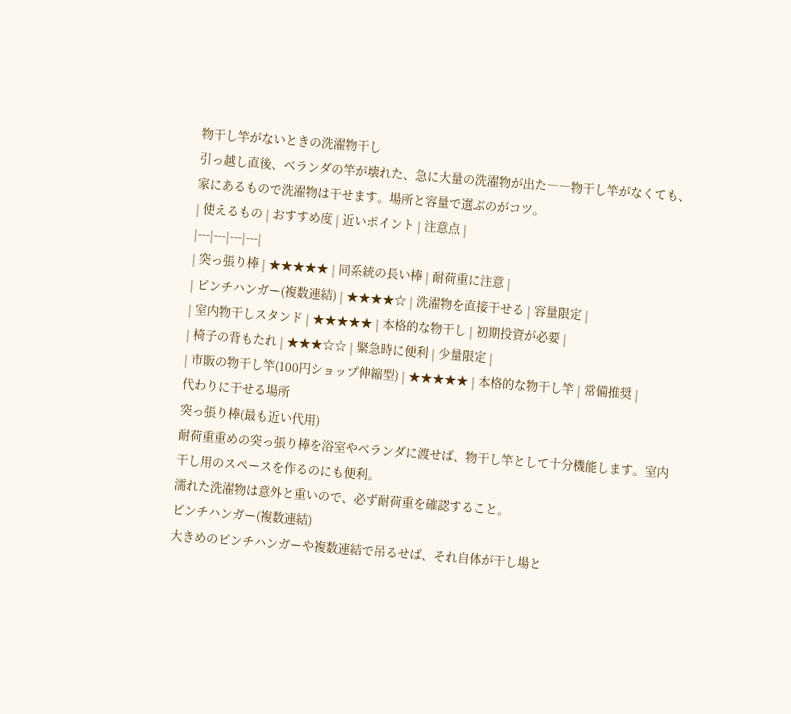物干し竿がないときの洗濯物干し
引っ越し直後、ベランダの竿が壊れた、急に大量の洗濯物が出た――物干し竿がなくても、家にあるもので洗濯物は干せます。場所と容量で選ぶのがコツ。
| 使えるもの | おすすめ度 | 近いポイント | 注意点 |
|---|---|---|---|
| 突っ張り棒 | ★★★★★ | 同系統の長い棒 | 耐荷重に注意 |
| ピンチハンガー(複数連結) | ★★★★☆ | 洗濯物を直接干せる | 容量限定 |
| 室内物干しスタンド | ★★★★★ | 本格的な物干し | 初期投資が必要 |
| 椅子の背もたれ | ★★★☆☆ | 緊急時に便利 | 少量限定 |
| 市販の物干し竿(100円ショップ伸縮型) | ★★★★★ | 本格的な物干し竿 | 常備推奨 |
代わりに干せる場所
突っ張り棒(最も近い代用)
耐荷重重めの突っ張り棒を浴室やベランダに渡せば、物干し竿として十分機能します。室内干し用のスペースを作るのにも便利。
濡れた洗濯物は意外と重いので、必ず耐荷重を確認すること。
ピンチハンガー(複数連結)
大きめのピンチハンガーや複数連結で吊るせば、それ自体が干し場と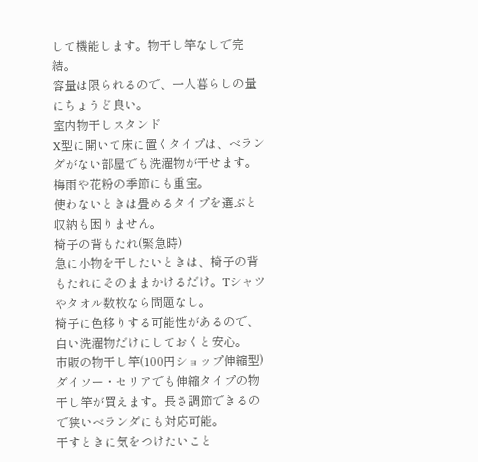して機能します。物干し竿なしで完結。
容量は限られるので、一人暮らしの量にちょうど良い。
室内物干しスタンド
X型に開いて床に置くタイプは、ベランダがない部屋でも洗濯物が干せます。梅雨や花粉の季節にも重宝。
使わないときは畳めるタイプを選ぶと収納も困りません。
椅子の背もたれ(緊急時)
急に小物を干したいときは、椅子の背もたれにそのままかけるだけ。Tシャツやタオル数枚なら問題なし。
椅子に色移りする可能性があるので、白い洗濯物だけにしておくと安心。
市販の物干し竿(100円ショップ伸縮型)
ダイソー・セリアでも伸縮タイプの物干し竿が買えます。長さ調節できるので狭いベランダにも対応可能。
干すときに気をつけたいこと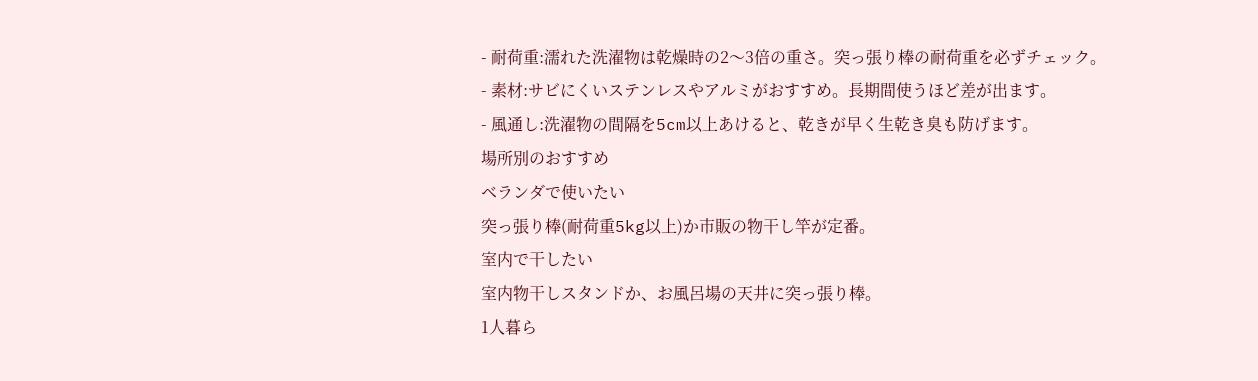- 耐荷重:濡れた洗濯物は乾燥時の2〜3倍の重さ。突っ張り棒の耐荷重を必ずチェック。
- 素材:サビにくいステンレスやアルミがおすすめ。長期間使うほど差が出ます。
- 風通し:洗濯物の間隔を5cm以上あけると、乾きが早く生乾き臭も防げます。
場所別のおすすめ
ベランダで使いたい
突っ張り棒(耐荷重5kg以上)か市販の物干し竿が定番。
室内で干したい
室内物干しスタンドか、お風呂場の天井に突っ張り棒。
1人暮ら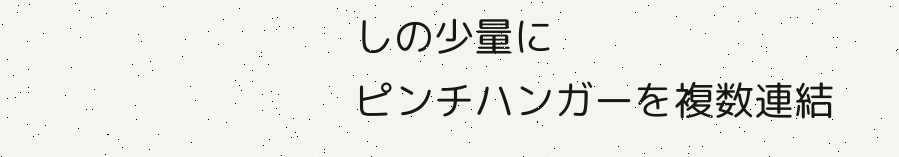しの少量に
ピンチハンガーを複数連結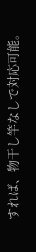すれば、物干し竿なしで対応可能。